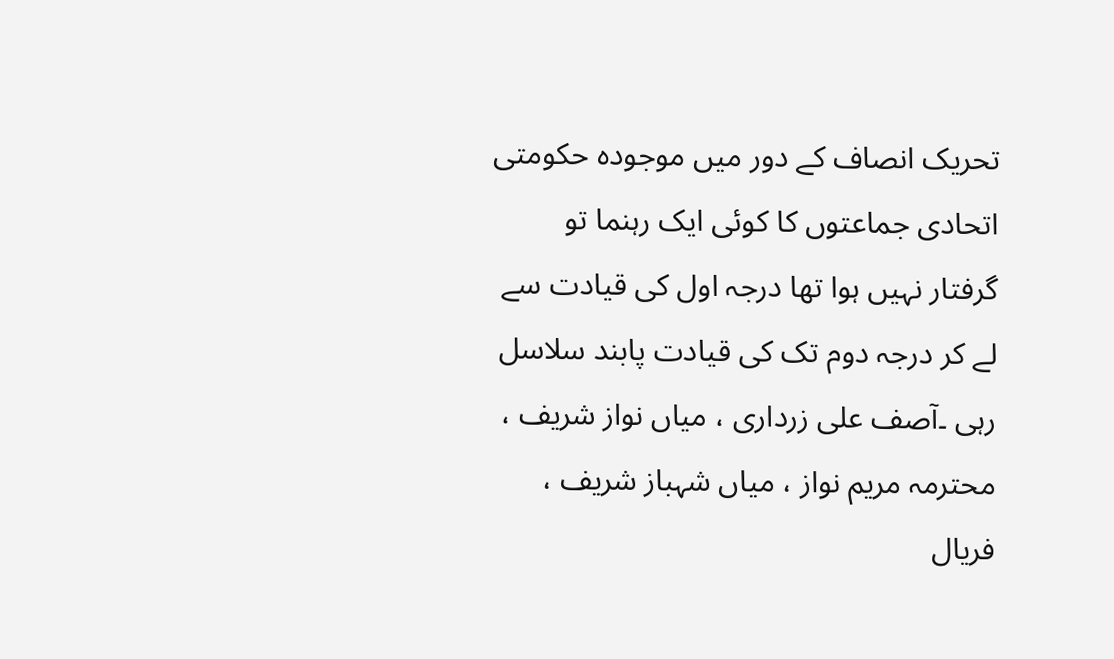تحریک انصاف کے دور میں موجودہ حکومتی اتحادی جماعتوں کا کوئی ایک رہنما تو گرفتار نہیں ہوا تھا درجہ اول کی قیادت سے لے کر درجہ دوم تک کی قیادت پابند سلاسل رہی ۔آصف علی زرداری ، میاں نواز شریف ، محترمہ مریم نواز ، میاں شہباز شریف ، فریال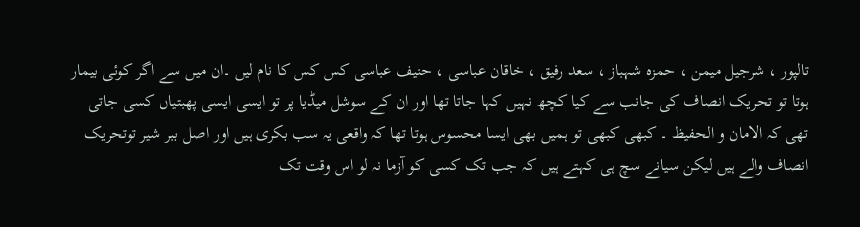تالپور ، شرجیل میمن ، حمزہ شہباز ، سعد رفیق ، خاقان عباسی ، حنیف عباسی کس کس کا نام لیں ۔ان میں سے اگر کوئی بیمار ہوتا تو تحریک انصاف کی جانب سے کیا کچھ نہیں کہا جاتا تھا اور ان کے سوشل میڈیا پر تو ایسی ایسی پھبتیاں کسی جاتی تھی کہ الامان و الحفیظ ۔ کبھی کبھی تو ہمیں بھی ایسا محسوس ہوتا تھا کہ واقعی یہ سب بکری ہیں اور اصل ببر شیر توتحریک انصاف والے ہیں لیکن سیانے سچ ہی کہتے ہیں کہ جب تک کسی کو آزما نہ لو اس وقت تک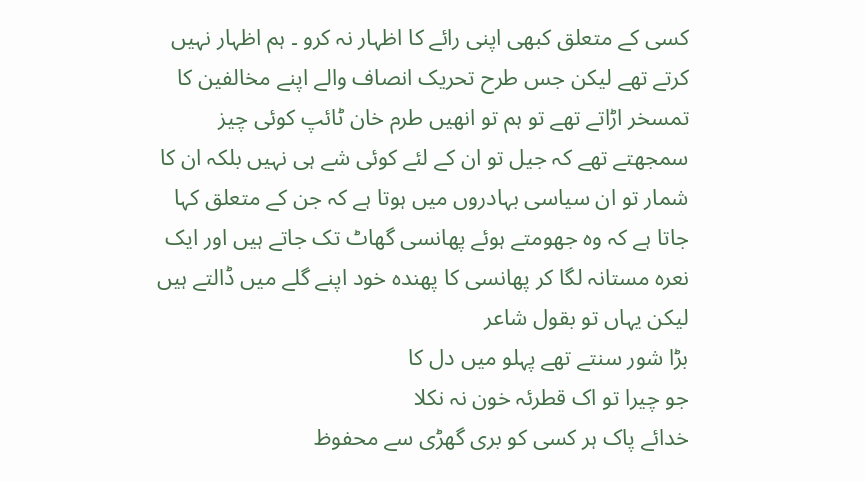کسی کے متعلق کبھی اپنی رائے کا اظہار نہ کرو ۔ ہم اظہار نہیں کرتے تھے لیکن جس طرح تحریک انصاف والے اپنے مخالفین کا تمسخر اڑاتے تھے تو ہم تو انھیں طرم خان ٹائپ کوئی چیز سمجھتے تھے کہ جیل تو ان کے لئے کوئی شے ہی نہیں بلکہ ان کا شمار تو ان سیاسی بہادروں میں ہوتا ہے کہ جن کے متعلق کہا جاتا ہے کہ وہ جھومتے ہوئے پھانسی گھاٹ تک جاتے ہیں اور ایک نعرہ مستانہ لگا کر پھانسی کا پھندہ خود اپنے گلے میں ڈالتے ہیں لیکن یہاں تو بقول شاعر
بڑا شور سنتے تھے پہلو میں دل کا
جو چیرا تو اک قطرئہ خون نہ نکلا
خدائے پاک ہر کسی کو بری گھڑی سے محفوظ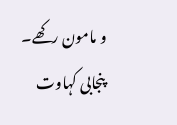و مامون رکھے۔ پنجابی کہاوت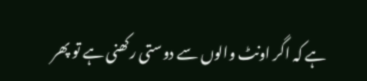ہے کہ اگر اونٹ والوں سے دوستی رکھنی ہے تو پھر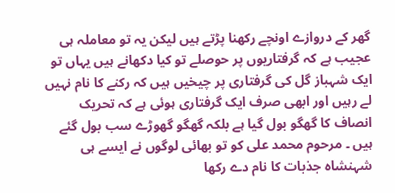گھر کے دروازے اونچے رکھنا پڑتے ہیں لیکن یہ تو معاملہ ہی عجیب ہے کہ گرفتاریوں پر حوصلے تو کیا دکھانے ہیں یہاں تو ایک شہباز گل کی گرفتاری پر چیخیں ہیں کہ رکنے کا نام نہیں لے رہیں اور ابھی صرف ایک گرفتاری ہوئی ہے کہ تحریک انصاف کا گھگو بول گیا ہے بلکہ گھگو گھوڑے سب بول گئے ہیں ۔ مرحوم محمد علی کو تو بھائی لوگوں نے ایسے ہی شہنشاہ جذبات کا نام دے رکھا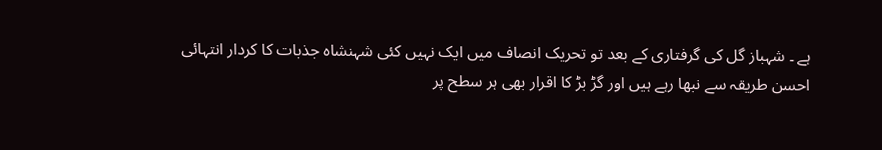ہے ۔ شہباز گل کی گرفتاری کے بعد تو تحریک انصاف میں ایک نہیں کئی شہنشاہ جذبات کا کردار انتہائی احسن طریقہ سے نبھا رہے ہیں اور گڑ بڑ کا اقرار بھی ہر سطح پر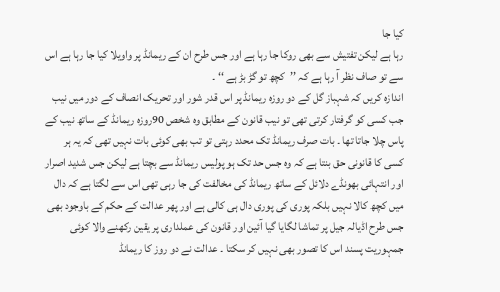کیا جا
رہا ہے لیکن تفتیش سے بھی روکا جا رہا ہے اور جس طرح ان کے ریمانڈ پر واویلا کیا جا رہا ہے اس سے تو صاف نظر آ رہا ہے کہ ’’کچھ تو گڑ بڑ ہے ‘‘ ۔
اندازہ کریں کہ شہباز گل کے دو روزہ ریمانڈ پر اس قدر شور اور تحریک انصاف کے دور میں نیب جب کسی کو گرفتار کرتی تھی تو نیب قانون کے مطابق وہ شخص 90روزہ ریمانڈ کے ساتھ نیب کے پاس چلا جاتا تھا ۔ بات صرف ریمانڈ تک محدد رہتی تو تب بھی کوئی بات نہیں تھی کہ یہ ہر کسی کا قانونی حق بنتا ہے کہ وہ جس حد تک ہو پولیس ریمانڈ سے بچتا ہے لیکن جس شدید اصرار اور انتہائی بھونڈے دلائل کے ساتھ ریمانڈ کی مخالفت کی جا رہی تھی اس سے لگتا ہے کہ دال میں کچھ کالا نہیں بلکہ پوری کی پوری دال ہی کالی ہے اور پھر عدالت کے حکم کے باوجود بھی جس طرح اڈیالہ جیل پر تماشا لگایا گیا آئین اور قانون کی عملداری پر یقین رکھنے والا کوئی جمہوریت پسند اس کا تصور بھی نہیں کر سکتا ۔ عدالت نے دو روز کا ریمانڈ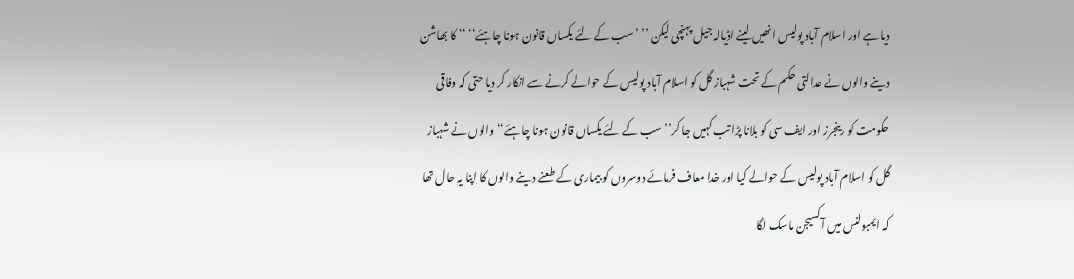دیا ہے اور اسلام آباد پولیس انھیں لینے اڈیالہ جیل پہنچی لیکن ’’ ’ سب کے لئے یکساں قانون ہونا چاہئے‘‘ ‘‘ کا بھاشن دینے والوں نے عدالتی حکم کے تحت شہباز گل کو اسلام آباد پولیس کے حوالے کرنے سے انکار کر دیا حتی کہ وفاقی حکومت کو رینجرز اور ایف سی کو بلانا پڑا تب کہیں جا کر’’ سب کے لئے یکساں قانون ہونا چاہئے‘‘ والوں نے شہباز گل کو اسلام آباد پولیس کے حوالے کیا اور خدا معاف فرمائے دوسروں کو بیماری کے طعنے دینے والوں کا اپنا یہ حال تھا کہ ایمبولنس میں آکسیجن ماسک لگا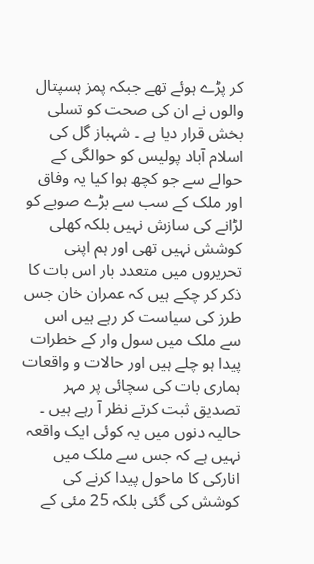کر پڑے ہوئے تھے جبکہ پمز ہسپتال والوں نے ان کی صحت کو تسلی بخش قرار دیا ہے ۔ شہباز گل کی اسلام آباد پولیس کو حوالگی کے حوالے سے جو کچھ ہوا کیا یہ وفاق اور ملک کے سب سے بڑے صوبے کو لڑانے کی سازش نہیں بلکہ کھلی کوشش نہیں تھی اور ہم اپنی تحریروں میں متعدد بار اس بات کا ذکر کر چکے ہیں کہ عمران خان جس طرز کی سیاست کر رہے ہیں اس سے ملک میں سول وار کے خطرات پیدا ہو چلے ہیں اور حالات و واقعات ہماری بات کی سچائی پر مہر تصدیق ثبت کرتے نظر آ رہے ہیں ۔
حالیہ دنوں میں یہ کوئی ایک واقعہ نہیں ہے کہ جس سے ملک میں انارکی کا ماحول پیدا کرنے کی کوشش کی گئی بلکہ 25 مئی کے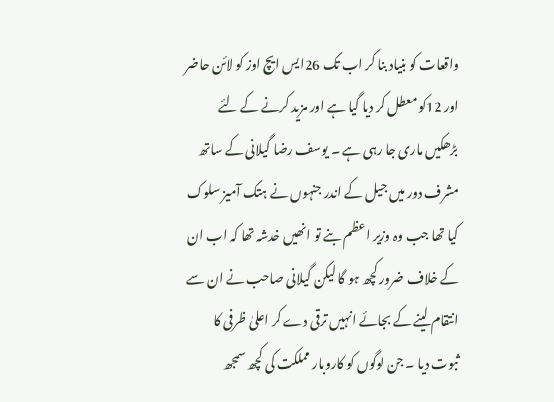واقعات کو بنیاد بنا کر اب تک 26ایس ایچ اوز کو لائن حاضر اور 12کو معطل کر دیا گیا ہے اور مزید کرنے کے لئے بڑھکیں ماری جا رہی ہے ۔ یوسف رضا گیلانی کے ساتھ مشرف دور میں جیل کے اندر جنہوں نے ہتک آمیز سلوک کیا تھا جب وہ وزیر اعظم بنے تو انھیں خدشہ تھا کہ اب ان کے خلاف ضرور کچھ ہو گا لیکن گیلانی صاحب نے ان سے انتقام لینے کے بجائے انہیں ترقی دے کر اعلیٰ ظرفی کا ثبوت دیا ۔ جن لوگوں کو کاروبار مملکت کی کچھ سمجھ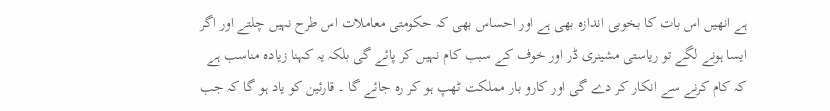ہے انھیں اس بات کا بخوبی اندازہ بھی ہے اور احساس بھی کہ حکومتی معاملات اس طرح نہیں چلتے اور اگر ایسا ہونے لگے تو ریاستی مشینری ڈر اور خوف کے سبب کام نہیں کر پائے گی بلکہ یہ کہنا زیادہ مناسب ہے کہ کام کرنے سے انکار کر دے گی اور کارو بار مملکت ٹھپ ہو کر رہ جائے گا ۔ قارئین کو یاد ہو گا کہ جب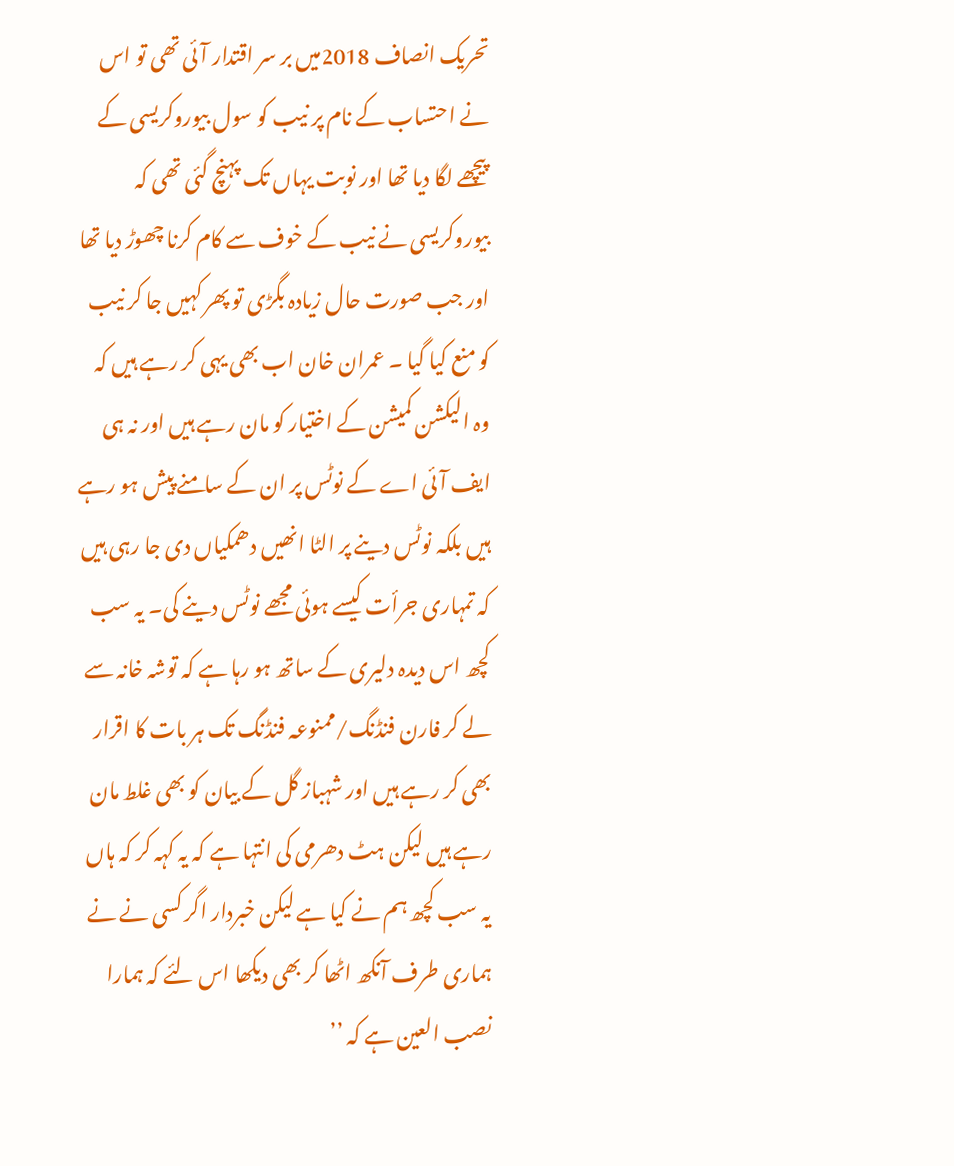تحریک انصاف 2018میں بر سر اقتدار آئی تھی تو اس نے احتساب کے نام پر نیب کو سول بیوروکریسی کے پیچھے لگا دیا تھا اور نوبت یہاں تک پہنچ گئی تھی کہ بیوروکریسی نے نیب کے خوف سے کام کرنا چھوڑ دیا تھا اور جب صورت حال زیادہ بگڑی تو پھر کہیں جا کر نیب کو منع کیا گیا ۔ عمران خان اب بھی یہی کر رہے ہیں کہ وہ الیکشن کمیشن کے اختیار کو مان رہے ہیں اور نہ ہی ایف آئی اے کے نوٹس پر ان کے سامنے پیش ہو رہے ہیں بلکہ نوٹس دینے پر الٹا انھیں دھمکیاں دی جا رہی ہیں کہ تمہاری جرأت کیسے ہوئی مجھے نوٹس دینے کی۔ یہ سب کچھ اس دیدہ دلیری کے ساتھ ہو رہا ہے کہ توشہ خانہ سے لے کر فارن فنڈنگ/ممنوعہ فنڈنگ تک ہر بات کا اقرار بھی کر رہے ہیں اور شہباز گل کے بیان کو بھی غلط مان رہے ہیں لیکن ہٹ دھرمی کی انتہا ہے کہ یہ کہہ کر کہ ہاں یہ سب کچھ ہم نے کیا ہے لیکن خبردار اگر کسی نے نے ہماری طرف آنکھ اٹھا کر بھی دیکھا اس لئے کہ ہمارا نصب العین ہے کہ ’’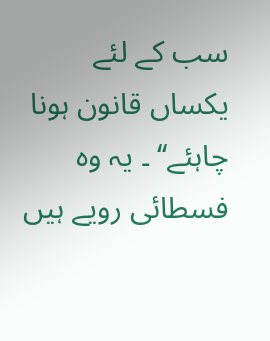سب کے لئے یکساں قانون ہونا چاہئے‘‘ ۔ یہ وہ فسطائی رویے ہیں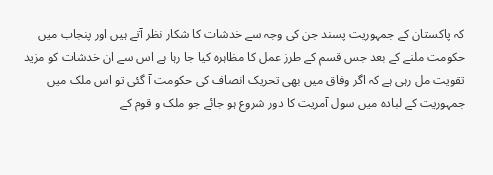کہ پاکستان کے جمہوریت پسند جن کی وجہ سے خدشات کا شکار نظر آتے ہیں اور پنجاب میں حکومت ملنے کے بعد جس قسم کے طرز عمل کا مظاہرہ کیا جا رہا ہے اس سے ان خدشات کو مزید تقویت مل رہی ہے کہ اگر وفاق میں بھی تحریک انصاف کی حکومت آ گئی تو اس ملک میں جمہوریت کے لبادہ میں سول آمریت کا دور شروع ہو جائے جو ملک و قوم کے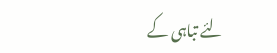لئے تباہی کے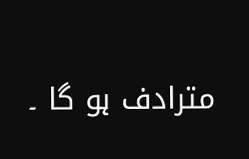مترادف ہو گا ۔